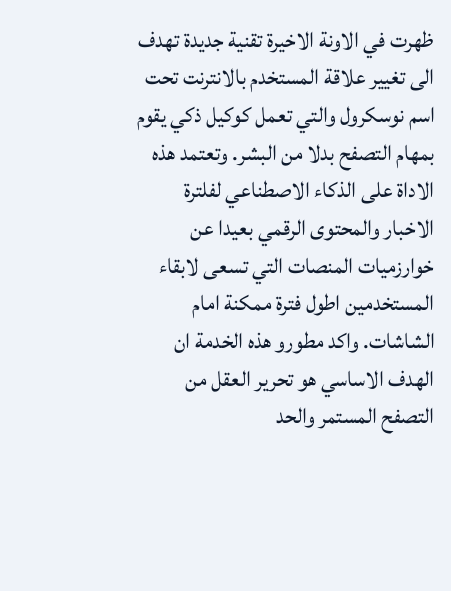ظهرت في الاونة الاخيرة تقنية جديدة تهدف الى تغيير علاقة المستخدم بالانترنت تحت اسم نوسكرول والتي تعمل كوكيل ذكي يقوم بمهام التصفح بدلا من البشر. وتعتمد هذه الاداة على الذكاء الاصطناعي لفلترة الاخبار والمحتوى الرقمي بعيدا عن خوارزميات المنصات التي تسعى لابقاء المستخدمين اطول فترة ممكنة امام الشاشات. واكد مطورو هذه الخدمة ان الهدف الاساسي هو تحرير العقل من التصفح المستمر والحد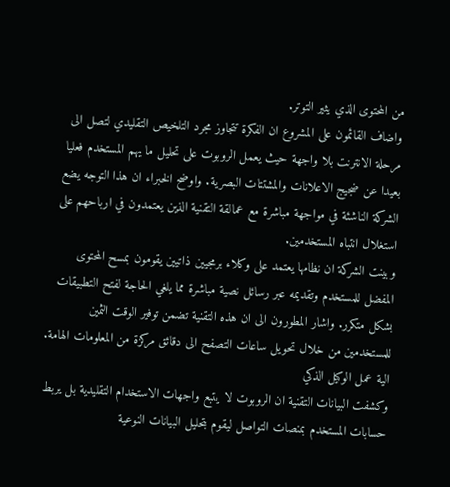من المحتوى الذي يثير التوتر.
واضاف القائمون على المشروع ان الفكرة تتجاوز مجرد التلخيص التقليدي لتصل الى مرحلة الانترنت بلا واجهة حيث يعمل الروبوت على تحليل ما يهم المستخدم فعليا بعيدا عن ضجيج الاعلانات والمشتتات البصرية. واوضح الخبراء ان هذا التوجه يضع الشركة الناشئة في مواجهة مباشرة مع عمالقة التقنية الذين يعتمدون في ارباحهم على استغلال انتباه المستخدمين.
وبينت الشركة ان نظامها يعتمد على وكلاء برمجيين ذاتيين يقومون بمسح المحتوى المفضل للمستخدم وتقديمه عبر رسائل نصية مباشرة مما يلغي الحاجة لفتح التطبيقات بشكل متكرر. واشار المطورون الى ان هذه التقنية تضمن توفير الوقت الثمين للمستخدمين من خلال تحويل ساعات التصفح الى دقائق مركزة من المعلومات الهامة.
الية عمل الوكيل الذكي
وكشفت البيانات التقنية ان الروبوت لا يتبع واجهات الاستخدام التقليدية بل يربط حسابات المستخدم بمنصات التواصل ليقوم بتحليل البيانات النوعية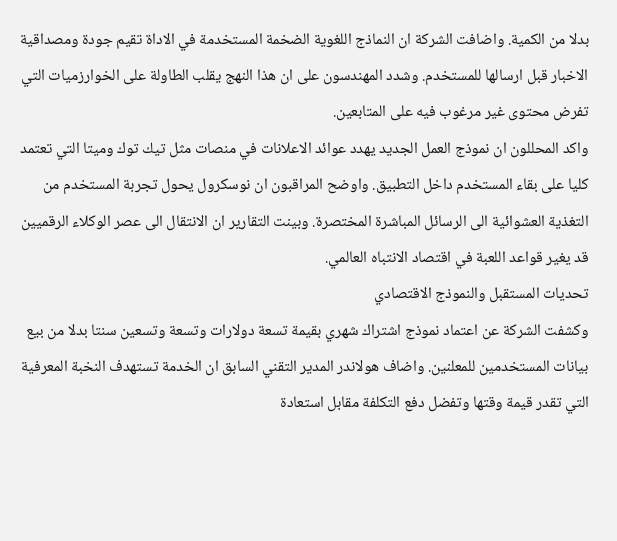بدلا من الكمية. واضافت الشركة ان النماذج اللغوية الضخمة المستخدمة في الاداة تقيم جودة ومصداقية الاخبار قبل ارسالها للمستخدم. وشدد المهندسون على ان هذا النهج يقلب الطاولة على الخوارزميات التي تفرض محتوى غير مرغوب فيه على المتابعين.
واكد المحللون ان نموذج العمل الجديد يهدد عوائد الاعلانات في منصات مثل تيك توك وميتا التي تعتمد كليا على بقاء المستخدم داخل التطبيق. واوضح المراقبون ان نوسكرول يحول تجربة المستخدم من التغذية العشوائية الى الرسائل المباشرة المختصرة. وبينت التقارير ان الانتقال الى عصر الوكلاء الرقميين قد يغير قواعد اللعبة في اقتصاد الانتباه العالمي.
تحديات المستقبل والنموذج الاقتصادي
وكشفت الشركة عن اعتماد نموذج اشتراك شهري بقيمة تسعة دولارات وتسعة وتسعين سنتا بدلا من بيع بيانات المستخدمين للمعلنين. واضاف هولاندر المدير التقني السابق ان الخدمة تستهدف النخبة المعرفية التي تقدر قيمة وقتها وتفضل دفع التكلفة مقابل استعادة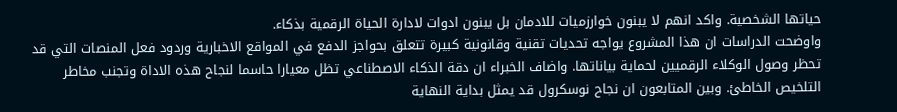حياتها الشخصية. واكد انهم لا يبنون خوارزميات للادمان بل يبنون ادوات لادارة الحياة الرقمية بذكاء.
واوضحت الدراسات ان هذا المشروع يواجه تحديات تقنية وقانونية كبيرة تتعلق بحواجز الدفع في المواقع الاخبارية وردود فعل المنصات التي قد تحظر وصول الوكلاء الرقميين لحماية بياناتها. واضاف الخبراء ان دقة الذكاء الاصطناعي تظل معيارا حاسما لنجاح هذه الاداة وتجنب مخاطر التلخيص الخاطئ. وبين المتابعون ان نجاح نوسكرول قد يمثل بداية النهاية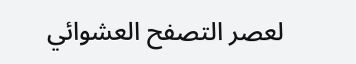لعصر التصفح العشوائي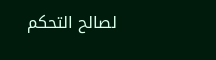لصالح التحكم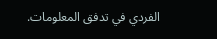الفردي في تدفق المعلومات.